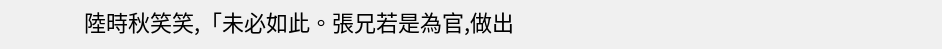陸時秋笑笑,「未必如此。張兄若是為官,做出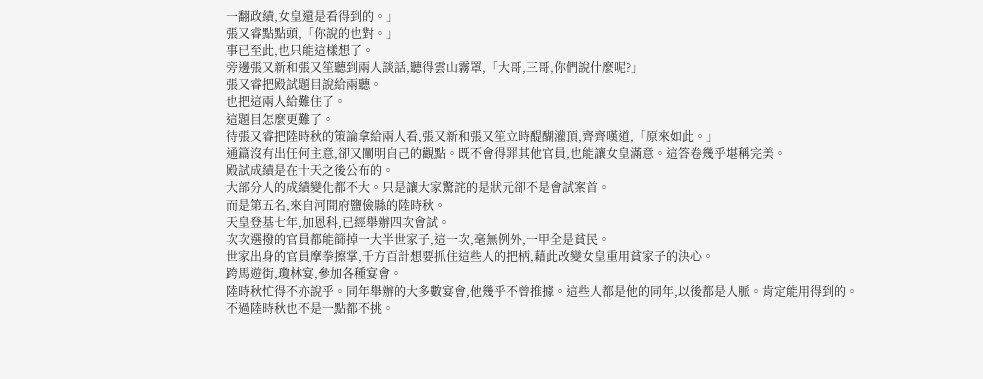一翻政績,女皇還是看得到的。」
張又睿點點頭,「你說的也對。」
事已至此,也只能這樣想了。
旁邊張又新和張又笙聽到兩人談話,聽得雲山霧罩,「大哥,三哥,你們說什麼呢?」
張又睿把殿試題目說給兩聽。
也把這兩人給難住了。
這題目怎麼更難了。
待張又睿把陸時秋的策論拿給兩人看,張又新和張又笙立時醍醐灌頂,齊齊嘆道,「原來如此。」
通篇沒有出任何主意,卻又闡明自己的觀點。既不會得罪其他官員,也能讓女皇滿意。這答卷幾乎堪稱完美。
殿試成績是在十天之後公布的。
大部分人的成績變化都不大。只是讓大家驚詫的是狀元卻不是會試案首。
而是第五名,來自河間府鹽儉縣的陸時秋。
天皇登基七年,加恩科,已經舉辦四次會試。
次次選撥的官員都能篩掉一大半世家子,這一次,毫無例外,一甲全是貧民。
世家出身的官員摩拳擦掌,千方百計想要抓住這些人的把柄,藉此改變女皇重用貧家子的決心。
跨馬遊街,瓊林宴,參加各種宴會。
陸時秋忙得不亦說乎。同年舉辦的大多數宴會,他幾乎不曾推據。這些人都是他的同年,以後都是人脈。肯定能用得到的。
不過陸時秋也不是一點都不挑。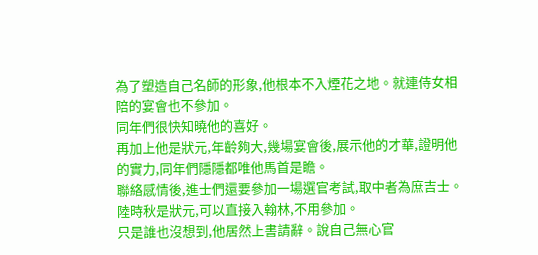為了塑造自己名師的形象,他根本不入煙花之地。就連侍女相陪的宴會也不參加。
同年們很快知曉他的喜好。
再加上他是狀元,年齡夠大,幾場宴會後,展示他的才華,證明他的實力,同年們隱隱都唯他馬首是瞻。
聯絡感情後,進士們還要參加一場選官考試,取中者為庶吉士。
陸時秋是狀元,可以直接入翰林,不用參加。
只是誰也沒想到,他居然上書請辭。說自己無心官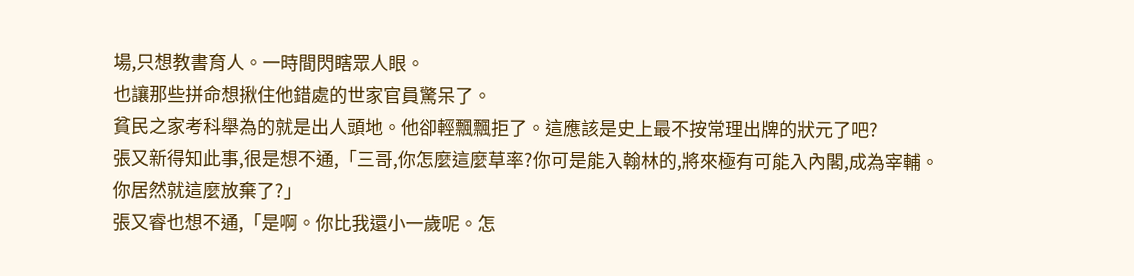場,只想教書育人。一時間閃瞎眾人眼。
也讓那些拼命想揪住他錯處的世家官員驚呆了。
貧民之家考科舉為的就是出人頭地。他卻輕飄飄拒了。這應該是史上最不按常理出牌的狀元了吧?
張又新得知此事,很是想不通,「三哥,你怎麼這麼草率?你可是能入翰林的,將來極有可能入內閣,成為宰輔。你居然就這麼放棄了?」
張又睿也想不通,「是啊。你比我還小一歲呢。怎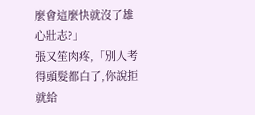麼會這麼快就沒了雄心壯志?」
張又笙肉疼,「別人考得頭髮都白了,你說拒就給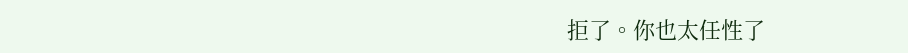拒了。你也太任性了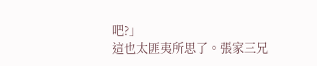吧?」
這也太匪夷所思了。張家三兄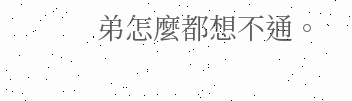弟怎麼都想不通。